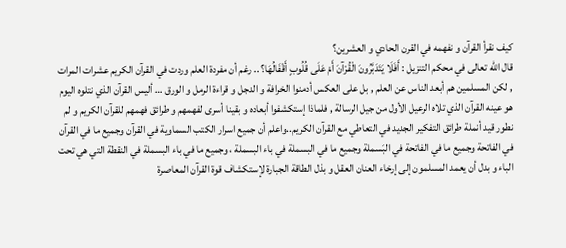كيف نقرأ القرآن و نفهمه في القرن الحادي و العشرين؟
قال الله تعالى في محكم التنزيل : أَفَلَا يَتَدَبَّرُونَ الْقُرْآنَ أَمْ عَلَى قُلُوبٍ أَقْفَالُهَا؟ .. رغم أن مفردة العلم وردت في القرآن الكريم عشرات المرات , لكن المسلمين هم أبعد الناس عن العلم , بل على العكس أدمنوا الخرافة و الدجل و قراءة الرمل و الورق … أليس القرآن الذي نتلوه اليوم هو عينه القرآن الذي تلاه الرعيل الأول من جيل الرسالة , فلماذا إستكشفوا أبعاده و بقينا أسرى لفهمهم و طرائق فهمهم للقرآن الكريم و لم نطور قيد أنملة طرائق التفكير الجديد في التعاطي مع القرآن الكريم..واعلم أن جميع اسرار الكتب السماوية في القرآن وجميع ما في القرآن في الفاتحة وجميع ما في الفاتحة في البَسملة وجميع ما في البسملة في باء البسملة ، وجميع ما في باء البسملة في النقطة التي هي تحت الباء و بدل أن يعمد المسلمون إلى إرخاء العنان العقل و بذل الطاقة الجبارة لإستكشاف قوة القرآن المعاصرة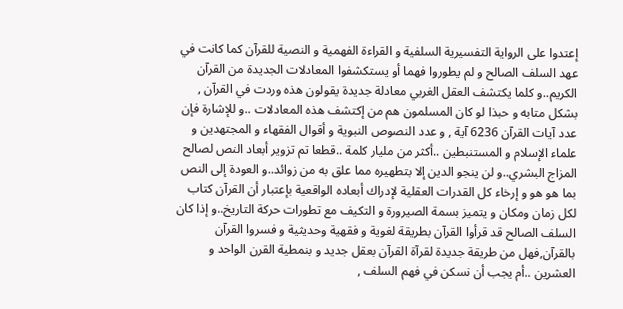إعتدوا على الرواية التفسيرية السلفية و القراءة الفهمية و النصية للقرآن كما كانت في عهد السلف الصالح و لم يطوروا فهما أو يستكشفوا المعادلات الجديدة من القرآن الكريم..و كلما يكتشف العقل الغربي معادلة جديدة يقولون هذه وردت في القرآن , بشكل متابه و حبذا لو كان المسلمون هم من إكتشف هذه المعادلات ..و للإشارة فإن عدد آيات القرآن 6236 آية , و عدد النصوص النبوية و أقوال الفقهاء و المجتهدين و علماء الإسلام و المستنبطين ..أكثر من مليار كلمة ..قطعا تم تزوير أبعاد النص لصالح المزاج البشري..و لن ينجو الدين إلا بتطهيره مما علق به من زوائد..و العودة إلى النص بما هو هو و إرخاء كل القدرات العقلية لإدراك أبعاده الواقعية بإعتبار أن القرآن كتاب لكل زمان ومكان و يتميز بسمة الصيرورة و التكيف مع تطورات حركة التاريخ..و إذا كان السلف الصالح قد قرأوا القرآن بطريقة لغوية و فقهية وحديثية و فسروا القرآن بالقرآن,فهل من طريقة جديدة لقرآة القرآن بعقل جديد و بنمطية القرن الواحد و العشرين ..أم يجب أن نسكن في فهم السلف ,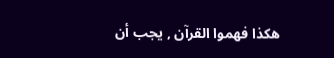هكذا فهموا القرآن , يجب أن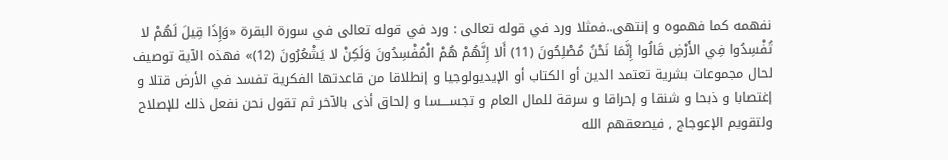نفهمه كما فهموه و إنتهى..فمثلا ورد في قوله تعالى : ورد في قوله تعالى في سورة البقرة «وَإِذَا قِيلَ لَهُمْ لا تُفْسِدُوا فِي الأَرْضِ قَالُوا إِنَّمَا نَحْنُ مُصْلِحُونَ (11) أَلا إِنَّهُمْ هُمْ الْمُفْسِدُونَ وَلَكِنْ لا يَشْعُرُونَ (12)» فهذه الآية توصيف لحال مجموعات بشرية تعتمد الدين أو الكتاب أو الإيديولوجيا و إنطلاقا من قاعدتها الفكرية تفسد في الأرض قتلا و إغتصابا و ذبحا و شنقا و إحراقا و سرقة للمال العام و تجســــسا و إلحاق أذى بالآخر ثم تقول نحن نفعل ذلك للإصلاح ولتقويم الإعوجاج , فيصعقهم الله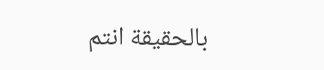بالحقيقة انتم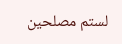لستم مصلحين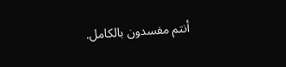أنتم مفسدون بالكامل.